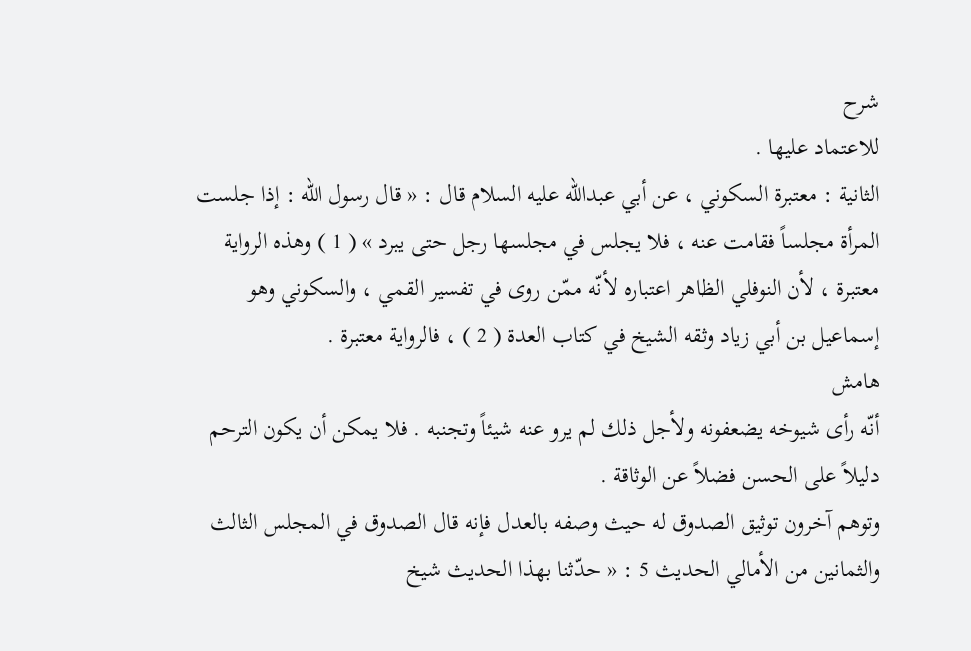شرح
للاعتماد عليها .
الثانية : معتبرة السكوني ، عن أبي عبداللّه عليه السلام قال : « قال رسول اللّه : إذا جلست المرأة مجلساً فقامت عنه ، فلا يجلس في مجلسها رجل حتى يبرد » ( 1 ) وهذه الرواية معتبرة ، لأن النوفلي الظاهر اعتباره لأنّه ممّن روى في تفسير القمي ، والسكوني وهو إسماعيل بن أبي زياد وثقه الشيخ في كتاب العدة ( 2 ) ، فالرواية معتبرة .
هامش
أنّه رأى شيوخه يضعفونه ولأجل ذلك لم يرو عنه شيئاً وتجنبه . فلا يمكن أن يكون الترحم دليلاً على الحسن فضلاً عن الوثاقة .
وتوهم آخرون توثيق الصدوق له حيث وصفه بالعدل فإنه قال الصدوق في المجلس الثالث والثمانين من الأمالي الحديث 5 : « حدّثنا بهذا الحديث شيخ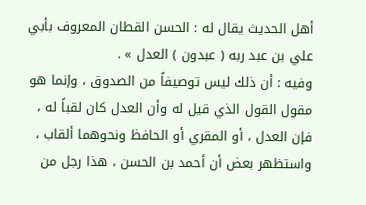أهل الحديث يقال له : الحسن القطان المعروف بأبي علي بن عبد ربه ( عبدون ) العدل » .
وفيه : أن ذلك ليس توصيفاً من الصدوق ، وإنما هو مقول القول الذي قيل له وأن العدل كان لقباً له ، فإن العدل ، أو المقري أو الحافظ ونحوهما ألقاب ، واستظهر بعض أن أحمد بن الحسن ، هذا رجل من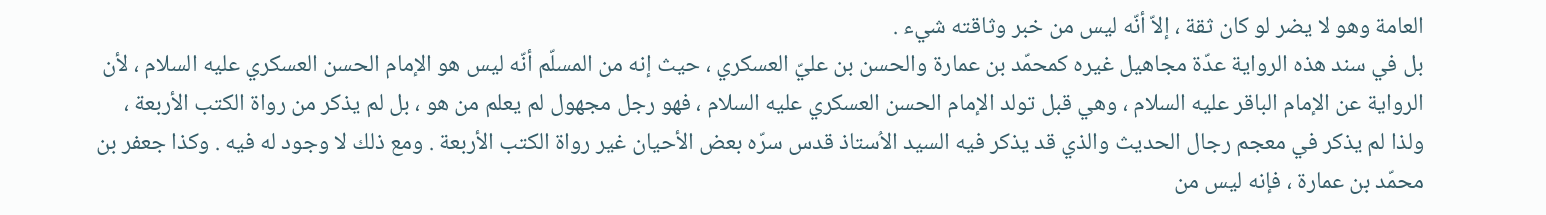العامة وهو لا يضر لو كان ثقة ، إلاّ أنّه ليس من خبر وثاقته شيء .
بل في سند هذه الرواية عدّة مجاهيل غيره كمحمّد بن عمارة والحسن بن عليّ العسكري ، حيث إنه من المسلّم أنّه ليس هو الإمام الحسن العسكري عليه السلام ، لأن الرواية عن الإمام الباقر عليه السلام ، وهي قبل تولد الإمام الحسن العسكري عليه السلام ، فهو رجل مجهول لم يعلم من هو ، بل لم يذكر من رواة الكتب الأربعة ، ولذا لم يذكر في معجم رجال الحديث والذي قد يذكر فيه السيد الاُستاذ قدس سرّه بعض الأحيان غير رواة الكتب الأربعة . ومع ذلك لا وجود له فيه . وكذا جعفر بن محمّد بن عمارة ، فإنه ليس من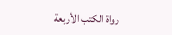رواة الكتب الأربعة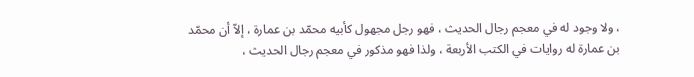، ولا وجود له في معجم رجال الحديث ، فهو رجل مجهول كأبيه محمّد بن عمارة ، إلاّ أن محمّد بن عمارة له روايات في الكتب الأربعة ، ولذا فهو مذكور في معجم رجال الحديث ،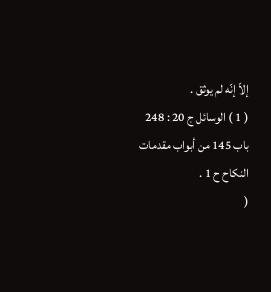إلاّ إنّه لم يوثق .
( 1 ) الوسائل ج 20 : 248 باب 145 من أبواب مقدمات النكاح ح 1 .
(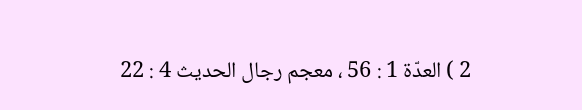2 ) العدّة 1 : 56 ، معجم رجال الحديث 4 : 22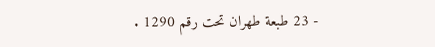- 23 طبعة طهران تحت رقم 1290 .